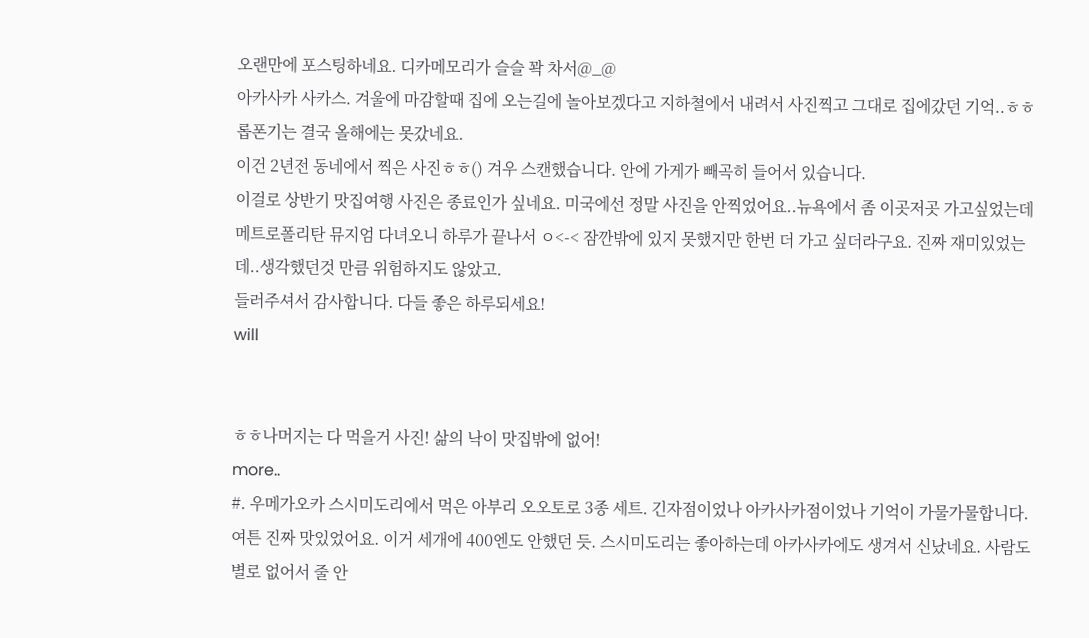오랜만에 포스팅하네요. 디카메모리가 슬슬 꽉 차서@_@
아카사카 사카스. 겨울에 마감할때 집에 오는길에 놀아보겠다고 지하쳘에서 내려서 사진찍고 그대로 집에갔던 기억..ㅎㅎ 롭폰기는 결국 올해에는 못갔네요.
이건 2년전 동네에서 찍은 사진ㅎㅎ() 겨우 스캔했습니다. 안에 가게가 빼곡히 들어서 있습니다.
이걸로 상반기 맛집여행 사진은 종료인가 싶네요. 미국에선 정말 사진을 안찍었어요..뉴욕에서 좀 이곳저곳 가고싶었는데 메트로폴리탄 뮤지엄 다녀오니 하루가 끝나서 ㅇ<-< 잠깐밖에 있지 못했지만 한번 더 가고 싶더라구요. 진짜 재미있었는데..생각했던것 만큼 위험하지도 않았고.
들러주셔서 감사합니다. 다들 좋은 하루되세요!
will


ㅎㅎ나머지는 다 먹을거 사진! 삶의 낙이 맛집밖에 없어!
more..
#. 우메가오카 스시미도리에서 먹은 아부리 오오토로 3종 세트. 긴자점이었나 아카사카점이었나 기억이 가물가물합니다. 여튼 진짜 맛있었어요. 이거 세개에 400엔도 안했던 듯. 스시미도리는 좋아하는데 아카사카에도 생겨서 신났네요. 사람도 별로 없어서 줄 안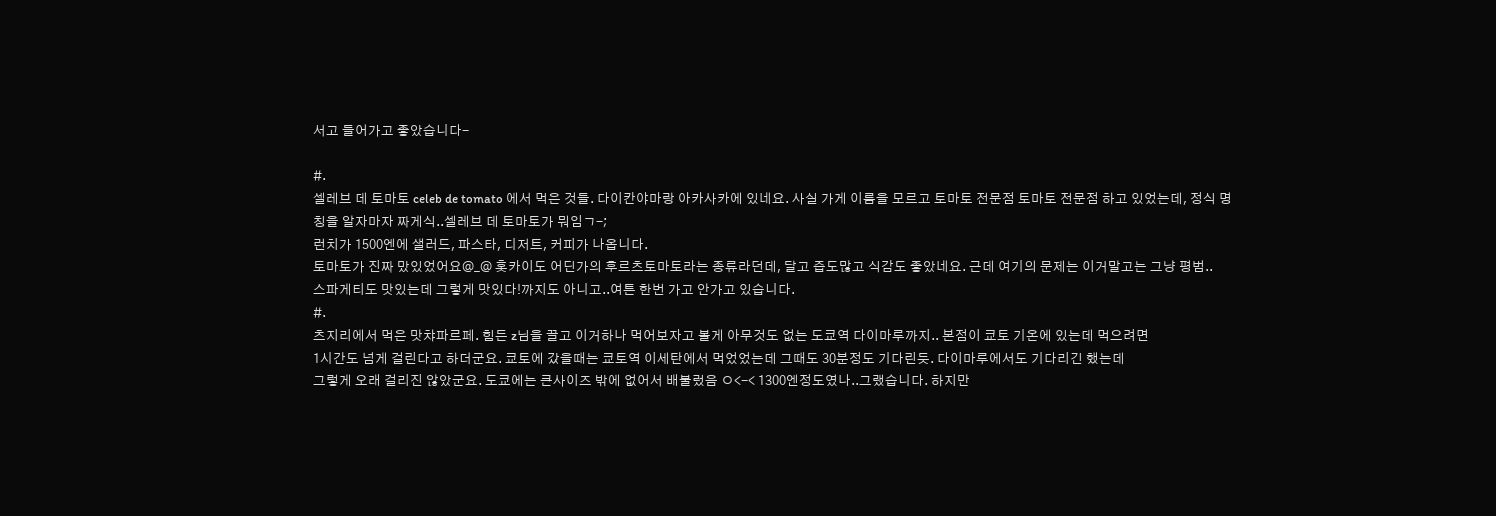서고 들어가고 좋았습니다-

#.
셀레브 데 토마토 celeb de tomato 에서 먹은 것들. 다이칸야마랑 아카사카에 있네요. 사실 가게 이름을 모르고 토마토 전문점 토마토 전문점 하고 있었는데, 정식 명칭을 알자마자 짜게식..셀레브 데 토마토가 뭐임ㄱ-;
런치가 1500엔에 샐러드, 파스타, 디저트, 커피가 나옵니다.
토마토가 진짜 맜있었어요@_@ 홋카이도 어딘가의 후르츠토마토라는 종류라던데, 달고 즙도많고 식감도 좋았네요. 근데 여기의 문제는 이거말고는 그냥 평범..
스파게티도 맛있는데 그렇게 맛있다!까지도 아니고..여튼 한번 가고 안가고 있습니다.
#.
츠지리에서 먹은 맛챠파르페. 힘든 z님을 끌고 이거하나 먹어보자고 볼게 아무것도 없는 도쿄역 다이마루까지.. 본점이 쿄토 기온에 있는데 먹으려면
1시간도 넘게 걸린다고 하더군요. 쿄토에 갔을때는 쿄토역 이세탄에서 먹었었는데 그때도 30분정도 기다린듯. 다이마루에서도 기다리긴 했는데
그렇게 오래 걸리진 않았군요. 도쿄에는 큰사이즈 밖에 없어서 배불렀음 ㅇ<-< 1300엔정도였나..그랬습니다. 하지만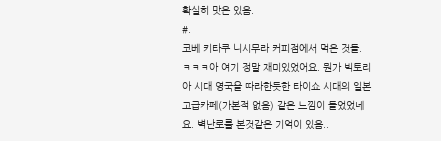확실히 맛은 있음.
#.
코베 키타쿠 니시무라 커피점에서 먹은 것들. ㅋㅋㅋ아 여기 정말 재미있었어요. 뭔가 빅토리아 시대 영국을 따라한듯한 타이쇼 시대의 일본 고급카페(가본적 없음) 같은 느낌이 들었었네요. 벽난로를 본것같은 기억이 있음..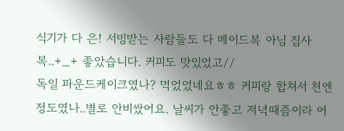식기가 다 은! 서빙받는 사람들도 다 메이드복 아님 집사복..+_+ 좋았습니다. 커피도 맛있었고//
독일 파운드케이크였나? 먹었었네요ㅎㅎ 커피랑 합쳐서 천엔정도였나..별로 안비쌌어요. 날씨가 안좋고 저녁때즘이라 어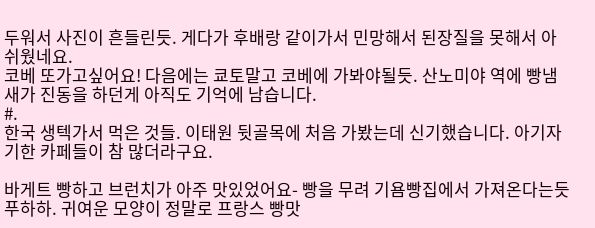두워서 사진이 흔들린듯. 게다가 후배랑 같이가서 민망해서 된장질을 못해서 아쉬웠네요.
코베 또가고싶어요! 다음에는 쿄토말고 코베에 가봐야될듯. 산노미야 역에 빵냄새가 진동을 하던게 아직도 기억에 남습니다.
#.
한국 생텍가서 먹은 것들. 이태원 뒷골목에 처음 가봤는데 신기했습니다. 아기자기한 카페들이 참 많더라구요.

바게트 빵하고 브런치가 아주 맛있었어요- 빵을 무려 기욤빵집에서 가져온다는듯푸하하. 귀여운 모양이 정말로 프랑스 빵맛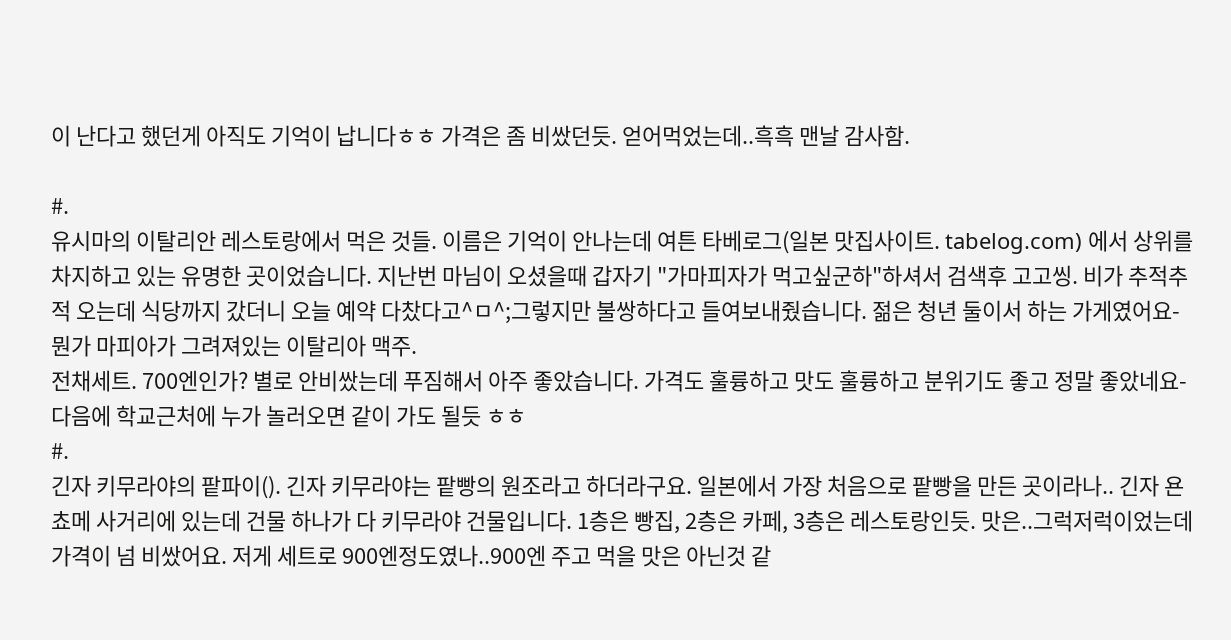이 난다고 했던게 아직도 기억이 납니다ㅎㅎ 가격은 좀 비쌌던듯. 얻어먹었는데..흑흑 맨날 감사함.

#.
유시마의 이탈리안 레스토랑에서 먹은 것들. 이름은 기억이 안나는데 여튼 타베로그(일본 맛집사이트. tabelog.com) 에서 상위를 차지하고 있는 유명한 곳이었습니다. 지난번 마님이 오셨을때 갑자기 "가마피자가 먹고싶군하"하셔서 검색후 고고씽. 비가 추적추적 오는데 식당까지 갔더니 오늘 예약 다찼다고^ㅁ^;그렇지만 불쌍하다고 들여보내줬습니다. 젊은 청년 둘이서 하는 가게였어요-
뭔가 마피아가 그려져있는 이탈리아 맥주.
전채세트. 700엔인가? 별로 안비쌌는데 푸짐해서 아주 좋았습니다. 가격도 훌륭하고 맛도 훌륭하고 분위기도 좋고 정말 좋았네요- 다음에 학교근처에 누가 놀러오면 같이 가도 될듯 ㅎㅎ
#.
긴자 키무라야의 팥파이(). 긴자 키무라야는 팥빵의 원조라고 하더라구요. 일본에서 가장 처음으로 팥빵을 만든 곳이라나.. 긴자 욘쵸메 사거리에 있는데 건물 하나가 다 키무라야 건물입니다. 1층은 빵집, 2층은 카페, 3층은 레스토랑인듯. 맛은..그럭저럭이었는데 가격이 넘 비쌌어요. 저게 세트로 900엔정도였나..900엔 주고 먹을 맛은 아닌것 같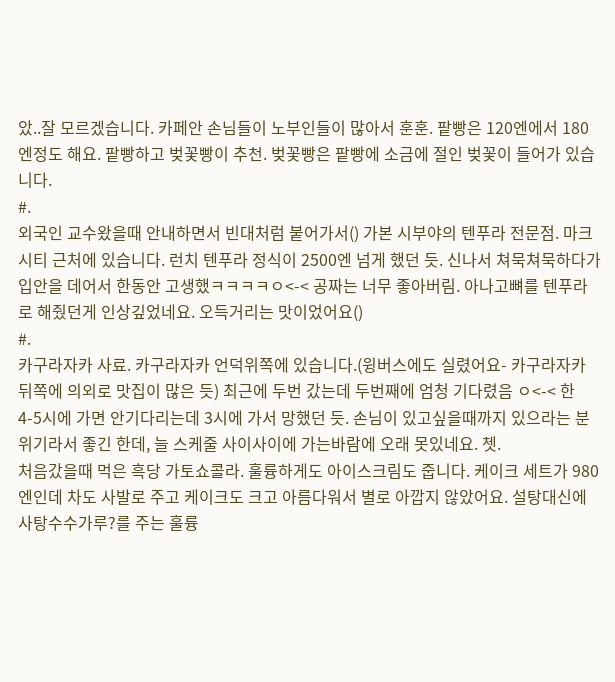았..잘 모르겠습니다. 카페안 손님들이 노부인들이 많아서 훈훈. 팥빵은 120엔에서 180엔정도 해요. 팥빵하고 벚꽃빵이 추천. 벚꽃빵은 팥빵에 소금에 절인 벚꽃이 들어가 있습니다.
#.
외국인 교수왔을때 안내하면서 빈대처럼 붙어가서() 가본 시부야의 텐푸라 전문점. 마크시티 근처에 있습니다. 런치 텐푸라 정식이 2500엔 넘게 했던 듯. 신나서 쳐묵쳐묵하다가 입안을 데어서 한동안 고생했ㅋㅋㅋㅋㅇ<-< 공짜는 너무 좋아버림. 아나고뼈를 텐푸라로 해줬던게 인상깊었네요. 오득거리는 맛이었어요()
#.
카구라자카 사료. 카구라자카 언덕위쪽에 있습니다.(윙버스에도 실렸어요- 카구라자카 뒤쪽에 의외로 맛집이 많은 듯) 최근에 두번 갔는데 두번째에 엄청 기다렸음 ㅇ<-< 한 4-5시에 가면 안기다리는데 3시에 가서 망했던 듯. 손님이 있고싶을때까지 있으라는 분위기라서 좋긴 한데, 늘 스케줄 사이사이에 가는바람에 오래 못있네요. 쳇.
처음갔을때 먹은 흑당 가토쇼콜라. 훌륭하게도 아이스크림도 줍니다. 케이크 세트가 980엔인데 차도 사발로 주고 케이크도 크고 아름다워서 별로 아깝지 않았어요. 설탕대신에 사탕수수가루?를 주는 훌륭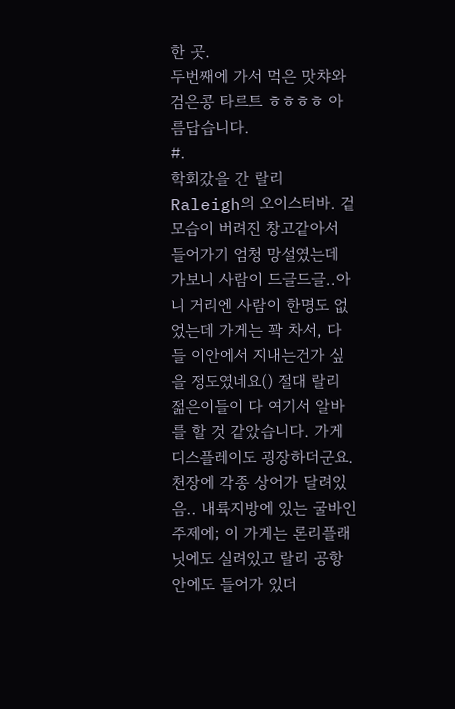한 곳.
두번째에 가서 먹은 맛챠와 검은콩 타르트 ㅎㅎㅎㅎ 아름답습니다.
#.
학회갔을 간 랄리 Raleigh의 오이스터바. 겉모습이 버려진 창고같아서 들어가기 엄청 망설였는데 가보니 사람이 드글드글..아니 거리엔 사람이 한명도 없었는데 가게는 꽉 차서, 다들 이안에서 지내는건가 싶을 정도였네요() 절대 랄리 젊은이들이 다 여기서 알바를 할 것 같았습니다. 가게 디스플레이도 굉장하더군요. 천장에 각종 상어가 달려있음.. 내륙지방에 있는 굴바인 주제에; 이 가게는 론리플래닛에도 실려있고 랄리 공항 안에도 들어가 있더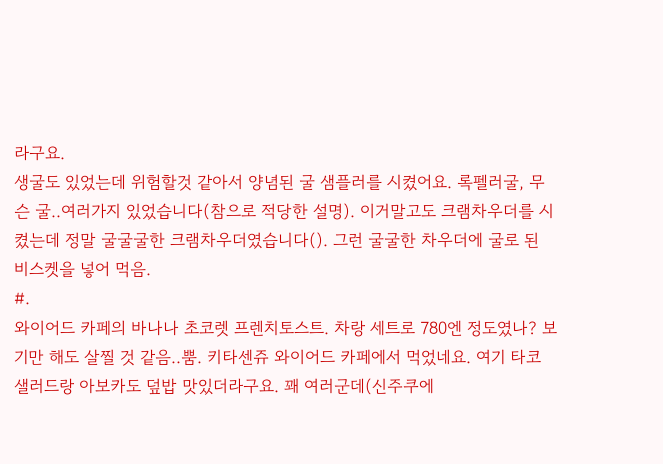라구요.
생굴도 있었는데 위험할것 같아서 양념된 굴 샘플러를 시켰어요. 록펠러굴, 무슨 굴..여러가지 있었습니다(참으로 적당한 설명). 이거말고도 크램차우더를 시켰는데 정말 굴굴굴한 크램차우더였습니다(). 그런 굴굴한 차우더에 굴로 된 비스켓을 넣어 먹음.
#.
와이어드 카페의 바나나 초코렛 프렌치토스트. 차랑 세트로 780엔 정도였나? 보기만 해도 살찔 것 같음..뿜. 키타센쥬 와이어드 카페에서 먹었네요. 여기 타코 샐러드랑 아보카도 덮밥 맛있더라구요. 꽤 여러군데(신주쿠에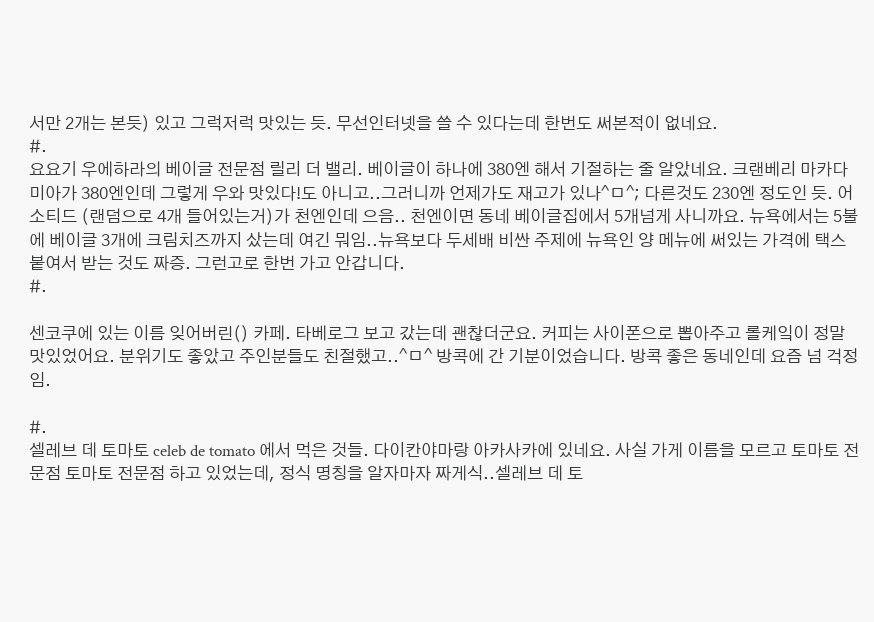서만 2개는 본듯) 있고 그럭저럭 맛있는 듯. 무선인터넷을 쓸 수 있다는데 한번도 써본적이 없네요.
#.
요요기 우에하라의 베이글 전문점 릴리 더 밸리. 베이글이 하나에 380엔 해서 기절하는 줄 알았네요. 크랜베리 마카다미아가 380엔인데 그렇게 우와 맛있다!도 아니고..그러니까 언제가도 재고가 있나^ㅁ^; 다른것도 230엔 정도인 듯. 어소티드 (랜덤으로 4개 들어있는거)가 천엔인데 으음.. 천엔이면 동네 베이글집에서 5개넘게 사니까요. 뉴욕에서는 5불에 베이글 3개에 크림치즈까지 샀는데 여긴 뭐임..뉴욕보다 두세배 비싼 주제에 뉴욕인 양 메뉴에 써있는 가격에 택스붙여서 받는 것도 짜증. 그런고로 한번 가고 안갑니다.
#.

센코쿠에 있는 이름 잊어버린() 카페. 타베로그 보고 갔는데 괜찮더군요. 커피는 사이폰으로 뽑아주고 롤케잌이 정말 맛있었어요. 분위기도 좋았고 주인분들도 친절했고..^ㅁ^ 방콕에 간 기분이었습니다. 방콕 좋은 동네인데 요즘 넘 걱정임.

#.
셀레브 데 토마토 celeb de tomato 에서 먹은 것들. 다이칸야마랑 아카사카에 있네요. 사실 가게 이름을 모르고 토마토 전문점 토마토 전문점 하고 있었는데, 정식 명칭을 알자마자 짜게식..셀레브 데 토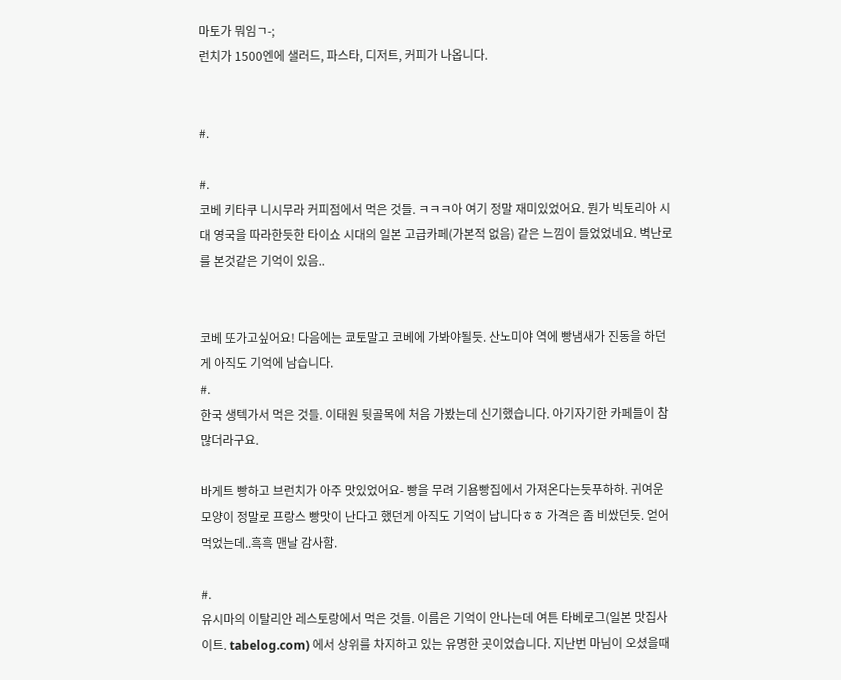마토가 뭐임ㄱ-;
런치가 1500엔에 샐러드, 파스타, 디저트, 커피가 나옵니다.


#.

#.
코베 키타쿠 니시무라 커피점에서 먹은 것들. ㅋㅋㅋ아 여기 정말 재미있었어요. 뭔가 빅토리아 시대 영국을 따라한듯한 타이쇼 시대의 일본 고급카페(가본적 없음) 같은 느낌이 들었었네요. 벽난로를 본것같은 기억이 있음..


코베 또가고싶어요! 다음에는 쿄토말고 코베에 가봐야될듯. 산노미야 역에 빵냄새가 진동을 하던게 아직도 기억에 남습니다.
#.
한국 생텍가서 먹은 것들. 이태원 뒷골목에 처음 가봤는데 신기했습니다. 아기자기한 카페들이 참 많더라구요.

바게트 빵하고 브런치가 아주 맛있었어요- 빵을 무려 기욤빵집에서 가져온다는듯푸하하. 귀여운 모양이 정말로 프랑스 빵맛이 난다고 했던게 아직도 기억이 납니다ㅎㅎ 가격은 좀 비쌌던듯. 얻어먹었는데..흑흑 맨날 감사함.

#.
유시마의 이탈리안 레스토랑에서 먹은 것들. 이름은 기억이 안나는데 여튼 타베로그(일본 맛집사이트. tabelog.com) 에서 상위를 차지하고 있는 유명한 곳이었습니다. 지난번 마님이 오셨을때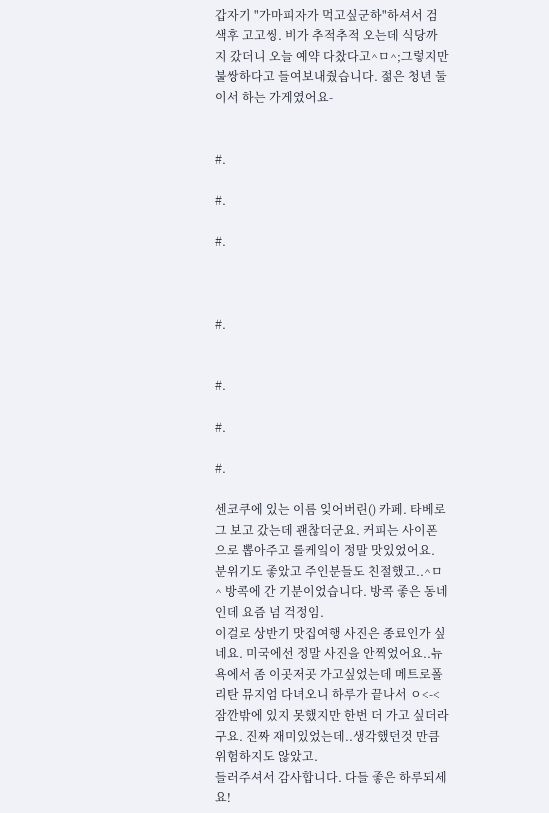갑자기 "가마피자가 먹고싶군하"하셔서 검색후 고고씽. 비가 추적추적 오는데 식당까지 갔더니 오늘 예약 다찼다고^ㅁ^;그렇지만 불쌍하다고 들여보내줬습니다. 젊은 청년 둘이서 하는 가게였어요-


#.

#.

#.



#.


#.

#.

#.

센코쿠에 있는 이름 잊어버린() 카페. 타베로그 보고 갔는데 괜찮더군요. 커피는 사이폰으로 뽑아주고 롤케잌이 정말 맛있었어요. 분위기도 좋았고 주인분들도 친절했고..^ㅁ^ 방콕에 간 기분이었습니다. 방콕 좋은 동네인데 요즘 넘 걱정임.
이걸로 상반기 맛집여행 사진은 종료인가 싶네요. 미국에선 정말 사진을 안찍었어요..뉴욕에서 좀 이곳저곳 가고싶었는데 메트로폴리탄 뮤지엄 다녀오니 하루가 끝나서 ㅇ<-< 잠깐밖에 있지 못했지만 한번 더 가고 싶더라구요. 진짜 재미있었는데..생각했던것 만큼 위험하지도 않았고.
들러주셔서 감사합니다. 다들 좋은 하루되세요!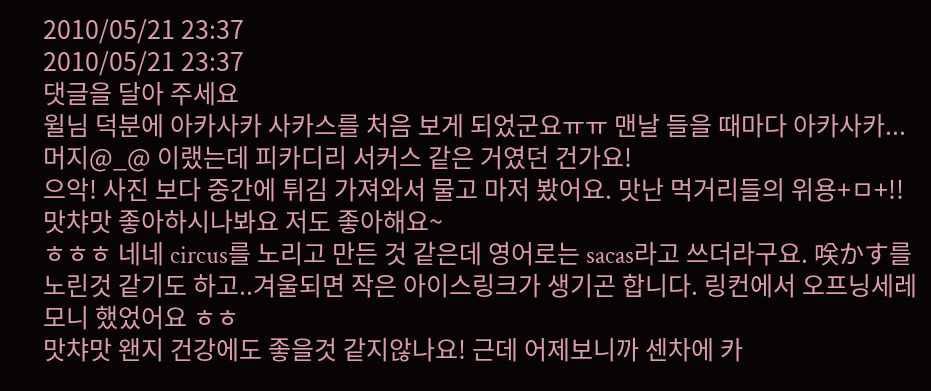2010/05/21 23:37
2010/05/21 23:37
댓글을 달아 주세요
윌님 덕분에 아카사카 사카스를 처음 보게 되었군요ㅠㅠ 맨날 들을 때마다 아카사카... 머지@_@ 이랬는데 피카디리 서커스 같은 거였던 건가요!
으악! 사진 보다 중간에 튀김 가져와서 물고 마저 봤어요. 맛난 먹거리들의 위용+ㅁ+!!
맛챠맛 좋아하시나봐요 저도 좋아해요~
ㅎㅎㅎ 네네 circus를 노리고 만든 것 같은데 영어로는 sacas라고 쓰더라구요. 咲かす를 노린것 같기도 하고..겨울되면 작은 아이스링크가 생기곤 합니다. 링컨에서 오프닝세레모니 했었어요 ㅎㅎ
맛챠맛 왠지 건강에도 좋을것 같지않나요! 근데 어제보니까 센차에 카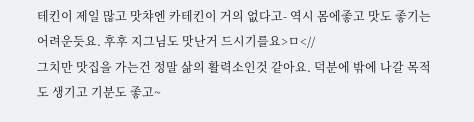테킨이 제일 많고 맛챠엔 카테킨이 거의 없다고- 역시 몸에좋고 맛도 좋기는 어려운듯요. 후후 지그님도 맛난거 드시기를요>ㅁ<//
그치만 맛집을 가는건 정말 삶의 활력소인것 같아요. 덕분에 밖에 나갈 목적도 생기고 기분도 좋고~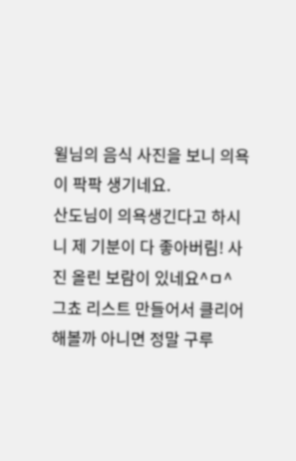윌님의 음식 사진을 보니 의욕이 팍팍 생기네요.
산도님이 의욕생긴다고 하시니 제 기분이 다 좋아버림! 사진 올린 보람이 있네요^ㅁ^ 그쵸 리스트 만들어서 클리어해볼까 아니면 정말 구루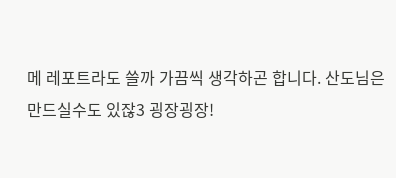메 레포트라도 쓸까 가끔씩 생각하곤 합니다. 산도님은 만드실수도 있잖3 굉장굉장!